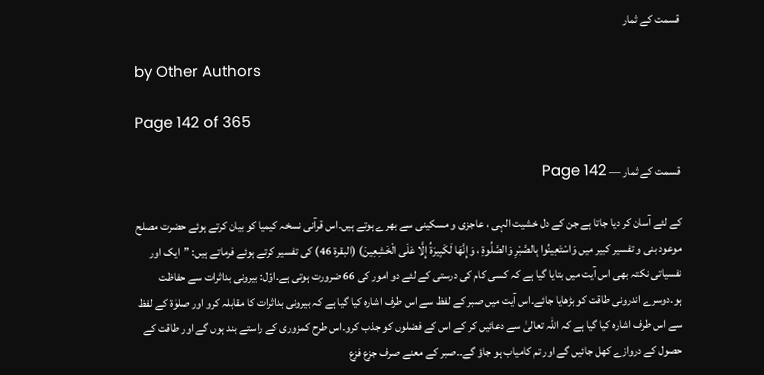قسمت کے ثمار

by Other Authors

Page 142 of 365

قسمت کے ثمار — Page 142

کے لئے آسان کر دیا جاتا ہے جن کے دل خشیت الہی ، عاجزی و مسکینی سے بھرے ہوتے ہیں۔اس قرآنی نسخہ کیمیا کو بیان کرتے ہوئے حضرت مصلح موعود بنی و تفسیر کبیر میں وَاسْتَعِينُوا بِالصَّبْرِ وَالصَّلُوةِ ، وَإِنَّهَا لَكَبِيرَةُ إِلَّا عَلَى الْخَشِعِينَ) (البقرة 46) کی تفسیر کرتے ہوئے فرماتے ہیں: ”ایک اور نفسیاتی نکتہ بھی اس آیت میں بتایا گیا ہے کہ کسی کام کی درستی کے لئے دو امور کی 66 ضرورت ہوتی ہے۔اوّل: بیرونی بداثرات سے حفاظت ہو۔دوسرے اندرونی طاقت کو بڑھایا جائے۔اس آیت میں صبر کے لفظ سے اس طرف اشارہ کیا گیا ہے کہ بیرونی بداثرات کا مقابلہ کرو اور صلوٰۃ کے لفظ سے اس طرف اشارہ کیا گیا ہے کہ اللہ تعالیٰ سے دعائیں کر کے اس کے فضلوں کو جذب کرو۔اس طرح کمزوری کے راستے بند ہوں گے اور طاقت کے حصول کے دروازے کھل جائیں گے اور تم کامیاب ہو جاؤ گے۔۔صبر کے معنے صرف جزع فزع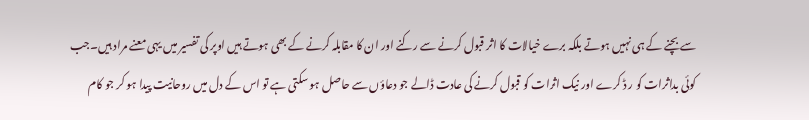سے بچنے کے ہی نہیں ہوتے بلکہ برے خیالات کا اثر قبول کرنے سے رکنے اور ان کا مقابلہ کرنے کے بھی ہوتے ہیں اوپر کی تفسیر میں یہی معنے مراد ہیں۔جب کوئی بداثرات کو ر ڈ کرے اور نیک اثرات کو قبول کرنے کی عادت ڈالے جو دعاؤں سے حاصل ہو سکتی ہے تو اس کے دل میں روحانیت پیدا ہو کر جو کام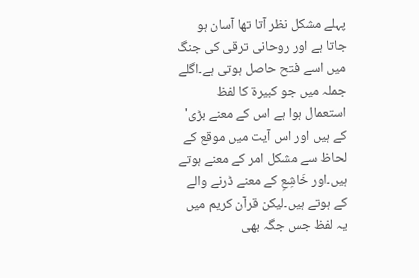پہلے مشکل نظر آتا تھا آسان ہو جاتا ہے اور روحانی ترقی کی جنگ میں اسے فتح حاصل ہوتی ہے۔اگلے جملہ میں جو کبیرۃ کا لفظ استعمال ہوا ہے اس کے معنے بڑی' کے ہیں اور اس آیت میں موقع کے لحاظ سے مشکل امر کے معنے ہوتے ہیں۔اور خَاشِعِ کے معنے ڈرنے والے کے ہوتے ہیں۔لیکن قرآن کریم میں یہ لفظ جس جگہ بھی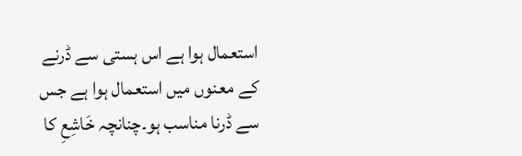استعمال ہوا ہے اس ہستی سے ڈرنے کے معنوں میں استعمال ہوا ہے جس سے ڈرنا مناسب ہو۔چنانچہ خَاشِعِ کا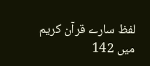لفظ سارے قرآن کریم میں 142